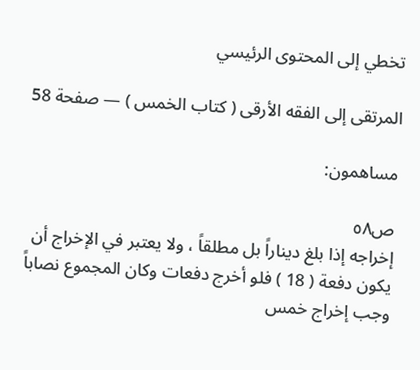تخطي إلى المحتوى الرئيسي

المرتقى إلى الفقه الأرقى ( كتاب الخمس ) — صفحة 58

مساهمون:

ص٥٨
إخراجه إذا بلغ ديناراً بل مطلقاً ، ولا يعتبر في الإخراج أن يكون دفعة ( 18 ) فلو أخرج دفعات وكان المجموع نصاباً وجب إخراج خمس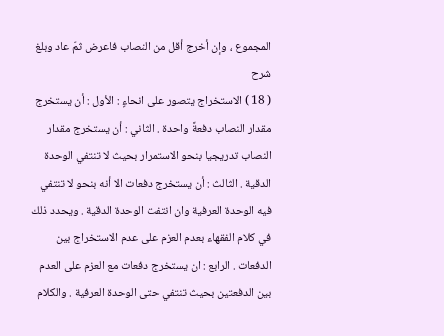المجموع ، وإن أخرج أقل من النصاب فاعرض ثمّ عاد وبلغ
شرح
( 18 ) الاستخراج يتصور على انحاءٍ : الأول : أن يستخرج مقدار النصاب دفعةً واحدة . الثاني : أن يستخرج مقدار النصاب تدريجيا بنحو الاستمرار بحيث لا تنتفي الوحدة الدقية . الثالث : أن يستخرج دفعات الا أنه بنحو لا تنتفي فيه الوحدة العرفية وان انتفت الوحدة الدقية . ويحدد ذلك في كلام الفقهاء بعدم العزم على عدم الاستخراج بين الدفعات . الرابع : ان يستخرج دفعات مع العزم على العدم بين الدفعتين بحيث تنتفي حتى الوحدة العرفية . والكلام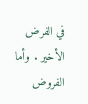في الفرض الأخير . وأما الفروض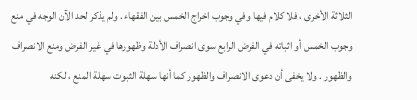الثلاثة الأخرى ، فلا كلام فيها وفي وجوب اخراج الخمس بين الفقهاء . ولم يذكر لحد الآن الوجه في منع وجوب الخمس أو اثباته في الفرض الرابع سوى انصراف الأدلة وظهورها في غير الفرض ومنع الانصراف والظهور . ولا يخفى أن دعوى الانصراف والظهور كما أنها سهلة الثبوت سهلة المنع ، لكنه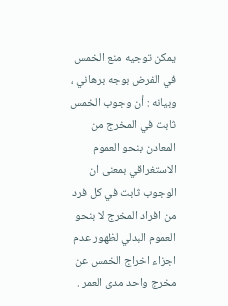يمكن توجيه منع الخمس في الفرض بوجه برهاني ، وبيانه : أن وجوب الخمس ثابت في المخرج من المعادن بنحو العموم الاستغراقي بمعنى ان الوجوب ثابت في كل فرد من افراد المخرج لا بنحو العموم البدلي لظهور عدم اجزاء اخراج الخمس عن مخرج واحد مدى العمر .